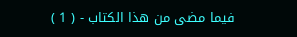فيما مضى من هذا الكتاب - ( 1 )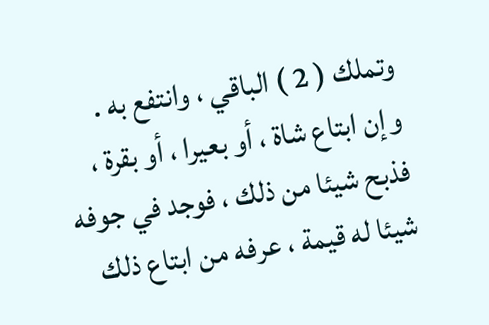وتملك ( 2 ) الباقي ، وانتفع به .
وإن ابتاع شاة ، أو بعيرا ، أو بقرة ، فذبح شيئا من ذلك ، فوجد في جوفه
شيئا له قيمة ، عرفه من ابتاع ذلك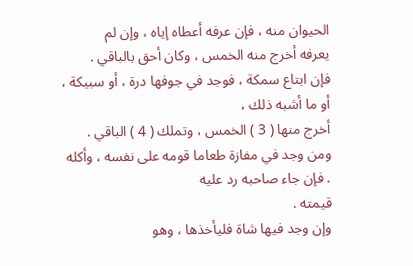الحيوان منه ، فإن عرفه أعطاه إياه ، وإن لم
يعرفه أخرج منه الخمس ، وكان أحق بالباقي .
فإن ابتاع سمكة ، فوجد في جوفها درة ، أو سبيكة ، أو ما أشبه ذلك ،
أخرج منها ( 3 ) الخمس ، وتملك ( 4 ) الباقي .
ومن وجد في مفازة طعاما قومه على نفسه ، وأكله . فإن جاء صاحبه رد عليه
قيمته .
وإن وجد فيها شاة فليأخذها ، وهو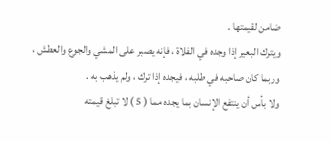ضامن لقيمتها .
ويترك البعير إذا وجده في الفلاة ، فإنه يصبر على المشي والجوع والعطش ،
وربما كان صاحبه في طلبه ، فيجده إذا ترك ، ولم يذهب به .
ولا بأس أن ينتفع الإنسان بما يجده مما ( 5 ) لا تبلغ قيمته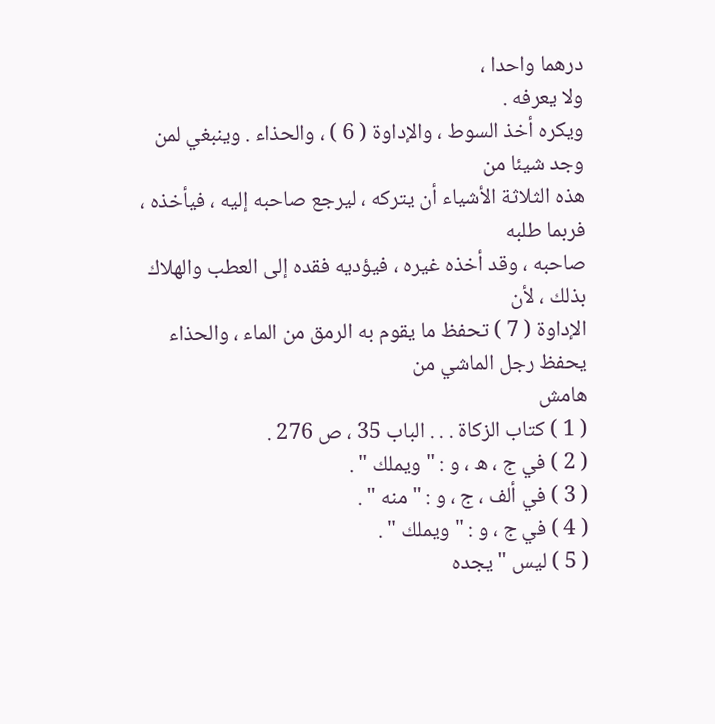درهما واحدا ،
ولا يعرفه .
ويكره أخذ السوط ، والإداوة ( 6 ) ، والحذاء . وينبغي لمن وجد شيئا من
هذه الثلاثة الأشياء أن يتركه ، ليرجع صاحبه إليه ، فيأخذه ، فربما طلبه
صاحبه ، وقد أخذه غيره ، فيؤديه فقده إلى العطب والهلاك بذلك ، لأن
الإداوة ( 7 ) تحفظ ما يقوم به الرمق من الماء ، والحذاء يحفظ رجل الماشي من
هامش
( 1 ) كتاب الزكاة . . . الباب 35 ، ص 276 .
( 2 ) في ج ، ه ، و : " ويملك " .
( 3 ) في ألف ، ج ، و : " منه " .
( 4 ) في ج ، و : " ويملك " .
( 5 ) ليس " يجده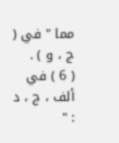مما " في ( ج ، و ) .
( 6 ) في ألف ، ج ، د : "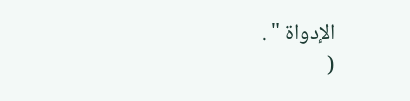الإدواة " .
(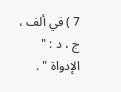7 ) في ألف ، ج ، د : " الإدواة " .